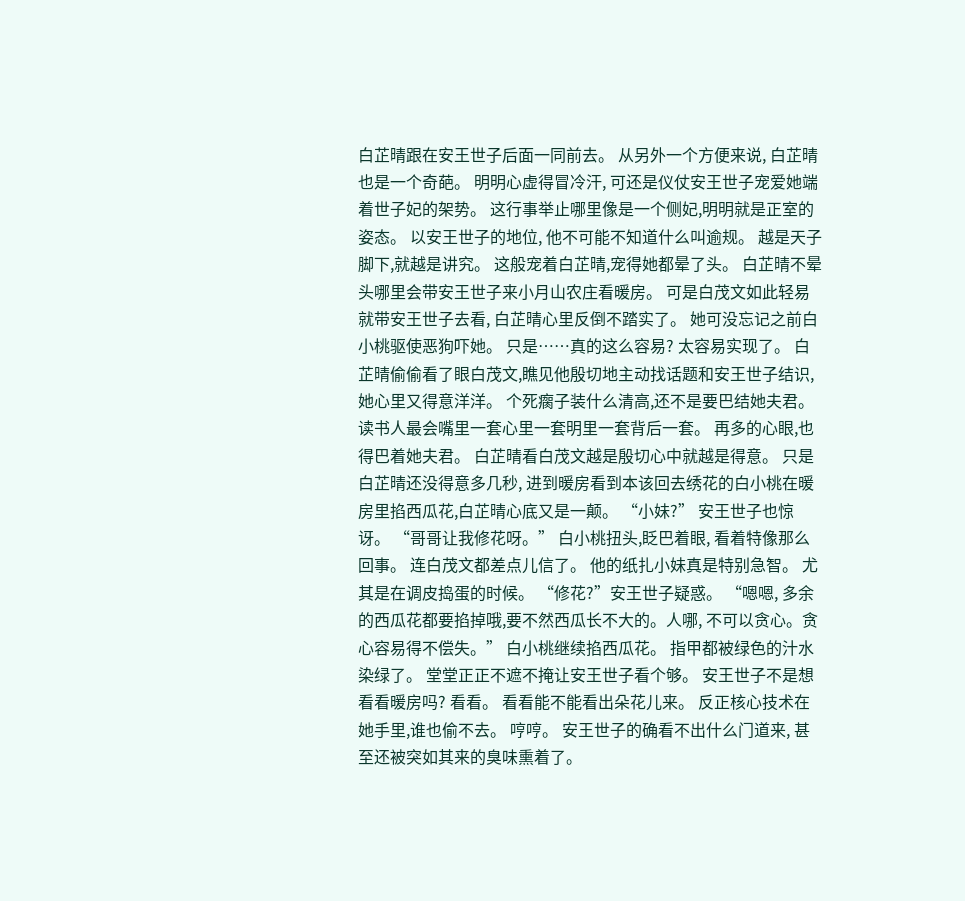白芷晴跟在安王世子后面一同前去。 从另外一个方便来说, 白芷晴也是一个奇葩。 明明心虚得冒冷汗, 可还是仪仗安王世子宠爱她端着世子妃的架势。 这行事举止哪里像是一个侧妃,明明就是正室的姿态。 以安王世子的地位, 他不可能不知道什么叫逾规。 越是天子脚下,就越是讲究。 这般宠着白芷晴,宠得她都晕了头。 白芷晴不晕头哪里会带安王世子来小月山农庄看暖房。 可是白茂文如此轻易就带安王世子去看, 白芷晴心里反倒不踏实了。 她可没忘记之前白小桃驱使恶狗吓她。 只是……真的这么容易? 太容易实现了。 白芷晴偷偷看了眼白茂文,瞧见他殷切地主动找话题和安王世子结识, 她心里又得意洋洋。 个死瘸子装什么清高,还不是要巴结她夫君。 读书人最会嘴里一套心里一套明里一套背后一套。 再多的心眼,也得巴着她夫君。 白芷晴看白茂文越是殷切心中就越是得意。 只是白芷晴还没得意多几秒, 进到暖房看到本该回去绣花的白小桃在暖房里掐西瓜花,白芷晴心底又是一颠。 “小妹?” 安王世子也惊讶。 “哥哥让我修花呀。” 白小桃扭头,眨巴着眼, 看着特像那么回事。 连白茂文都差点儿信了。 他的纸扎小妹真是特别急智。 尤其是在调皮捣蛋的时候。 “修花?”安王世子疑惑。 “嗯嗯, 多余的西瓜花都要掐掉哦,要不然西瓜长不大的。人哪, 不可以贪心。贪心容易得不偿失。” 白小桃继续掐西瓜花。 指甲都被绿色的汁水染绿了。 堂堂正正不遮不掩让安王世子看个够。 安王世子不是想看看暖房吗? 看看。 看看能不能看出朵花儿来。 反正核心技术在她手里,谁也偷不去。 哼哼。 安王世子的确看不出什么门道来, 甚至还被突如其来的臭味熏着了。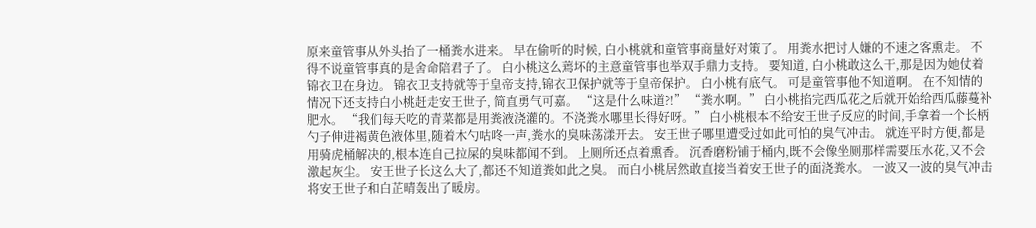原来童管事从外头抬了一桶粪水进来。 早在偷听的时候, 白小桃就和童管事商量好对策了。 用粪水把讨人嫌的不速之客熏走。 不得不说童管事真的是舍命陪君子了。 白小桃这么蔫坏的主意童管事也举双手鼎力支持。 要知道, 白小桃敢这么干,那是因为她仗着锦衣卫在身边。 锦衣卫支持就等于皇帝支持,锦衣卫保护就等于皇帝保护。 白小桃有底气。 可是童管事他不知道啊。 在不知情的情况下还支持白小桃赶走安王世子, 简直勇气可嘉。 “这是什么味道?!” “粪水啊。” 白小桃掐完西瓜花之后就开始给西瓜藤蔓补肥水。 “我们每天吃的青菜都是用粪液浇灌的。不浇粪水哪里长得好呀。” 白小桃根本不给安王世子反应的时间,手拿着一个长柄勺子伸进褐黄色液体里,随着木勺咕咚一声,粪水的臭味荡漾开去。 安王世子哪里遭受过如此可怕的臭气冲击。 就连平时方便,都是用骑虎桶解决的,根本连自己拉屎的臭味都闻不到。 上厕所还点着熏香。 沉香磨粉铺于桶内,既不会像坐厕那样需要压水花,又不会激起灰尘。 安王世子长这么大了,都还不知道粪如此之臭。 而白小桃居然敢直接当着安王世子的面浇粪水。 一波又一波的臭气冲击将安王世子和白芷晴轰出了暖房。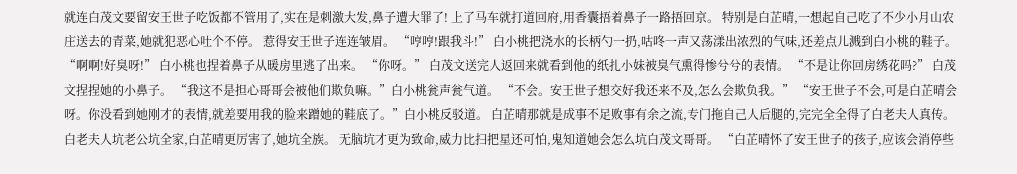就连白茂文要留安王世子吃饭都不管用了,实在是刺激大发,鼻子遭大罪了! 上了马车就打道回府,用香囊捂着鼻子一路捂回京。 特别是白芷晴,一想起自己吃了不少小月山农庄送去的青菜,她就犯恶心吐个不停。 惹得安王世子连连皱眉。 “哼哼!跟我斗!” 白小桃把浇水的长柄勺一扔,咕咚一声又荡漾出浓烈的气味,还差点儿溅到白小桃的鞋子。 “啊啊!好臭呀!” 白小桃也捏着鼻子从暖房里逃了出来。 “你呀。” 白茂文送完人返回来就看到他的纸扎小妹被臭气熏得惨兮兮的表情。 “不是让你回房绣花吗?” 白茂文捏捏她的小鼻子。 “我这不是担心哥哥会被他们欺负嘛。”白小桃瓮声瓮气道。 “不会。安王世子想交好我还来不及,怎么会欺负我。” “安王世子不会,可是白芷晴会呀。你没看到她刚才的表情,就差要用我的脸来蹭她的鞋底了。”白小桃反驳道。 白芷晴那就是成事不足败事有余之流,专门拖自己人后腿的,完完全全得了白老夫人真传。 白老夫人坑老公坑全家,白芷晴更厉害了,她坑全族。 无脑坑才更为致命,威力比扫把星还可怕,鬼知道她会怎么坑白茂文哥哥。 “白芷晴怀了安王世子的孩子,应该会消停些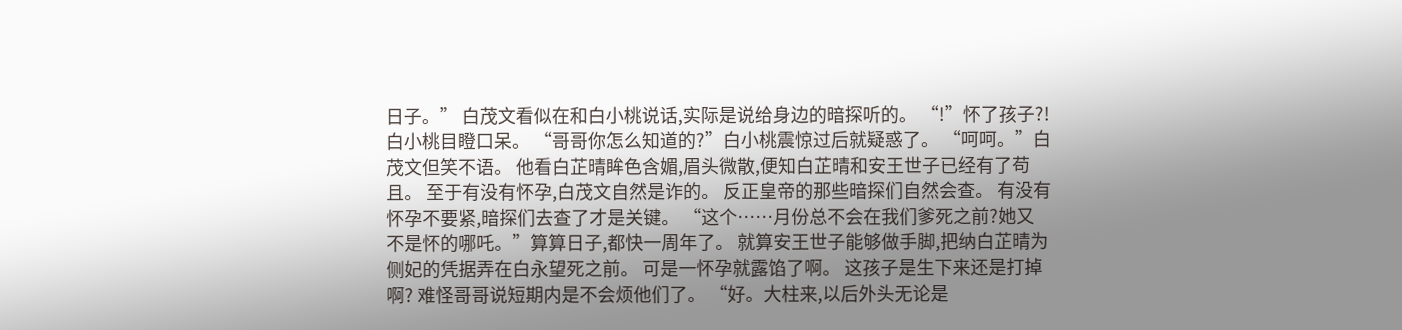日子。” 白茂文看似在和白小桃说话,实际是说给身边的暗探听的。 “!”怀了孩子?! 白小桃目瞪口呆。 “哥哥你怎么知道的?”白小桃震惊过后就疑惑了。 “呵呵。”白茂文但笑不语。 他看白芷晴眸色含媚,眉头微散,便知白芷晴和安王世子已经有了苟且。 至于有没有怀孕,白茂文自然是诈的。 反正皇帝的那些暗探们自然会查。 有没有怀孕不要紧,暗探们去查了才是关键。 “这个……月份总不会在我们爹死之前?她又不是怀的哪吒。”算算日子,都快一周年了。 就算安王世子能够做手脚,把纳白芷晴为侧妃的凭据弄在白永望死之前。 可是一怀孕就露馅了啊。 这孩子是生下来还是打掉啊? 难怪哥哥说短期内是不会烦他们了。 “好。大柱来,以后外头无论是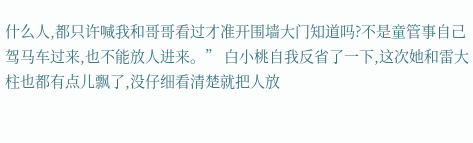什么人,都只许喊我和哥哥看过才准开围墙大门知道吗?不是童管事自己驾马车过来,也不能放人进来。” 白小桃自我反省了一下,这次她和雷大柱也都有点儿飘了,没仔细看清楚就把人放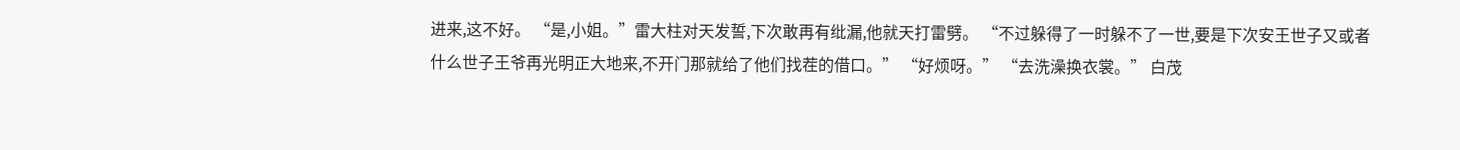进来,这不好。 “是,小姐。”雷大柱对天发誓,下次敢再有纰漏,他就天打雷劈。 “不过躲得了一时躲不了一世,要是下次安王世子又或者什么世子王爷再光明正大地来,不开门那就给了他们找茬的借口。” “好烦呀。” “去洗澡换衣裳。” 白茂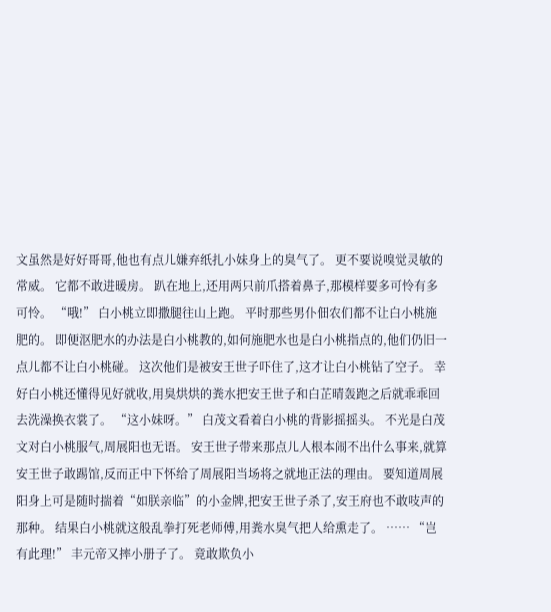文虽然是好好哥哥,他也有点儿嫌弃纸扎小妹身上的臭气了。 更不要说嗅觉灵敏的常威。 它都不敢进暖房。 趴在地上,还用两只前爪搭着鼻子,那模样要多可怜有多可怜。 “哦!” 白小桃立即撒腿往山上跑。 平时那些男仆佃农们都不让白小桃施肥的。 即便沤肥水的办法是白小桃教的,如何施肥水也是白小桃指点的,他们仍旧一点儿都不让白小桃碰。 这次他们是被安王世子吓住了,这才让白小桃钻了空子。 幸好白小桃还懂得见好就收,用臭烘烘的粪水把安王世子和白芷晴轰跑之后就乖乖回去洗澡换衣裳了。 “这小妹呀。” 白茂文看着白小桃的背影摇摇头。 不光是白茂文对白小桃服气,周展阳也无语。 安王世子带来那点儿人根本闹不出什么事来,就算安王世子敢踢馆,反而正中下怀给了周展阳当场将之就地正法的理由。 要知道周展阳身上可是随时揣着“如朕亲临”的小金牌,把安王世子杀了,安王府也不敢吱声的那种。 结果白小桃就这般乱拳打死老师傅,用粪水臭气把人给熏走了。 …… “岂有此理!” 丰元帝又摔小册子了。 竟敢欺负小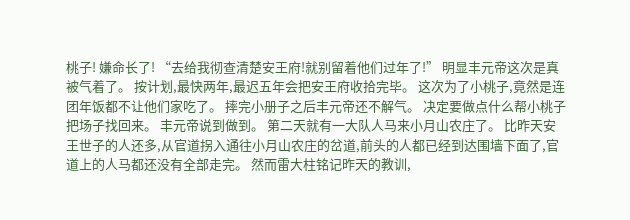桃子! 嫌命长了! “去给我彻查清楚安王府!就别留着他们过年了!” 明显丰元帝这次是真被气着了。 按计划,最快两年,最迟五年会把安王府收拾完毕。 这次为了小桃子,竟然是连团年饭都不让他们家吃了。 摔完小册子之后丰元帝还不解气。 决定要做点什么帮小桃子把场子找回来。 丰元帝说到做到。 第二天就有一大队人马来小月山农庄了。 比昨天安王世子的人还多,从官道拐入通往小月山农庄的岔道,前头的人都已经到达围墙下面了,官道上的人马都还没有全部走完。 然而雷大柱铭记昨天的教训,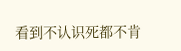看到不认识死都不肯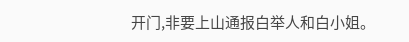开门,非要上山通报白举人和白小姐。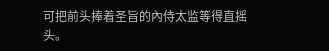可把前头捧着圣旨的內侍太监等得直摇头。